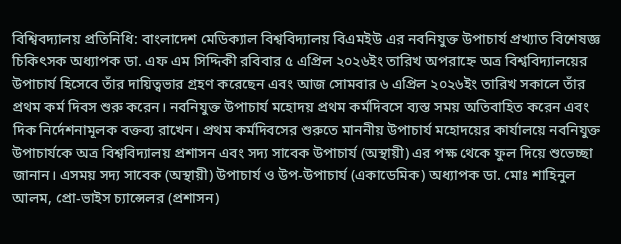বিশ্বিবদ্যালয় প্রতিনিধি: বাংলাদেশ মেডিক্যাল বিশ্ববিদ্যালয় বিএমইউ এর নবনিযুক্ত উপাচার্য প্রখ্যাত বিশেষজ্ঞ চিকিৎসক অধ্যাপক ডা. এফ এম সিদ্দিকী রবিবার ৫ এপ্রিল ২০২৬ইং তারিখ অপরাহ্নে অত্র বিশ্ববিদ্যালয়ের উপাচার্য হিসেবে তাঁর দায়িত্বভার গ্রহণ করেছেন এবং আজ সোমবার ৬ এপ্রিল ২০২৬ইং তারিখ সকালে তাঁর প্রথম কর্ম দিবস শুরু করেন। নবনিযুক্ত উপাচার্য মহোদয় প্রথম কর্মদিবসে ব্যস্ত সময় অতিবাহিত করেন এবং দিক নির্দেশনামূলক বক্তব্য রাখেন। প্রথম কর্মদিবসের শুরুতে মাননীয় উপাচার্য মহোদয়ের কার্যালয়ে নবনিযুক্ত উপাচার্যকে অত্র বিশ্ববিদ্যালয় প্রশাসন এবং সদ্য সাবেক উপাচার্য (অস্থায়ী) এর পক্ষ থেকে ফুল দিয়ে শুভেচ্ছা জানান। এসময় সদ্য সাবেক (অস্থায়ী) উপাচার্য ও উপ-উপাচার্য (একাডেমিক) অধ্যাপক ডা. মোঃ শাহিনুল আলম, প্রো-ভাইস চ্যান্সেলর (প্রশাসন)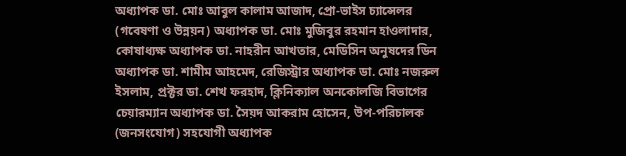অধ্যাপক ডা. মোঃ আবুল কালাম আজাদ, প্রো-ভাইস চ্যান্সেলর (গবেষণা ও উন্নয়ন) অধ্যাপক ডা. মোঃ মুজিবুর রহমান হাওলাদার, কোষাধ্যক্ষ অধ্যাপক ডা. নাহরীন আখতার, মেডিসিন অনুষদের ডিন অধ্যাপক ডা. শামীম আহমেদ, রেজিস্ট্রার অধ্যাপক ডা. মোঃ নজরুল ইসলাম, প্রক্টর ডা. শেখ ফরহাদ, ক্লিনিক্যাল অনকোলজি বিভাগের চেয়ারম্যান অধ্যাপক ডা. সৈয়দ আকরাম হোসেন, উপ-পরিচালক (জনসংযোগ) সহযোগী অধ্যাপক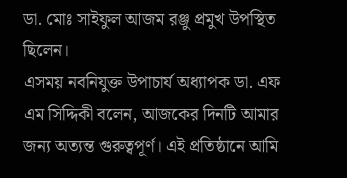ডা. মোঃ সাইফুল আজম রঞ্জু প্রমুখ উপস্থিত ছিলেন।
এসময় নবনিযুক্ত উপাচার্য অধ্যাপক ডা. এফ এম সিদ্দিকী বলেন, আজকের দিনটি আমার জন্য অত্যন্ত গুরুত্বপূর্ণ। এই প্রতিষ্ঠানে আমি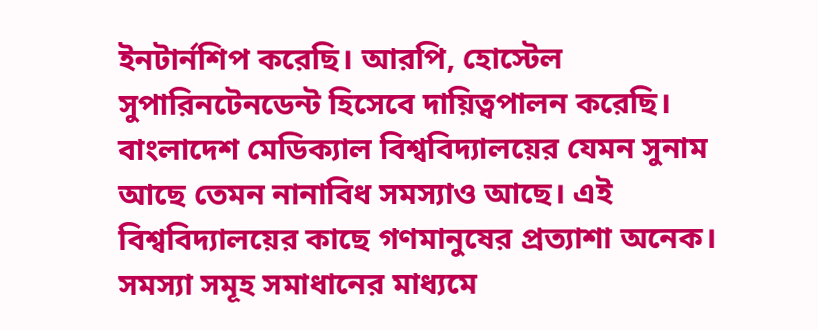ইনটার্নশিপ করেছি। আরপি, হোস্টেল সুপারিনটেনডেন্ট হিসেবে দায়িত্বপালন করেছি। বাংলাদেশ মেডিক্যাল বিশ্ববিদ্যালয়ের যেমন সুনাম আছে তেমন নানাবিধ সমস্যাও আছে। এই বিশ্ববিদ্যালয়ের কাছে গণমানুষের প্রত্যাশা অনেক। সমস্যা সমূহ সমাধানের মাধ্যমে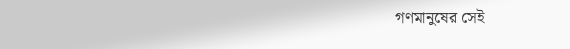গণমানুষের সেই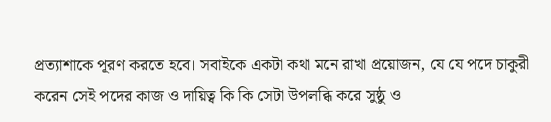প্রত্যাশাকে পূরণ করতে হবে। সবাইকে একটা কথা মনে রাখা প্রয়োজন, যে যে পদে চাকুরী করেন সেই পদের কাজ ও দায়িত্ব কি কি সেটা উপলব্ধি করে সুষ্ঠু ও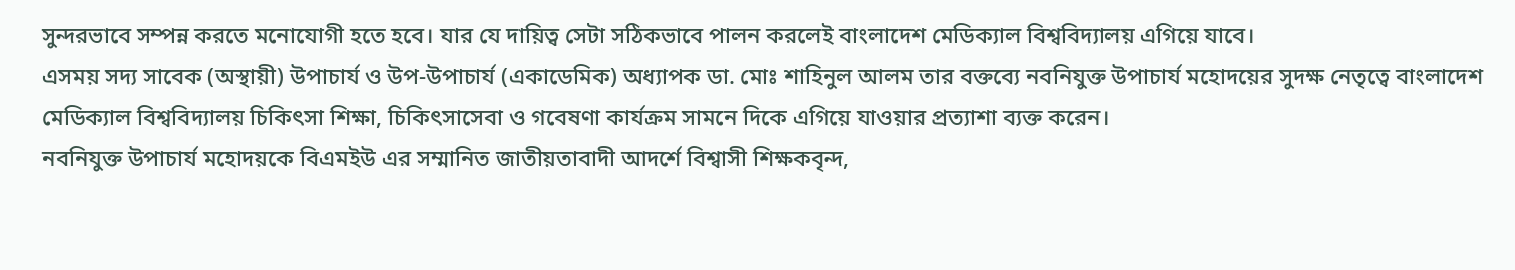সুন্দরভাবে সম্পন্ন করতে মনোযোগী হতে হবে। যার যে দায়িত্ব সেটা সঠিকভাবে পালন করলেই বাংলাদেশ মেডিক্যাল বিশ্ববিদ্যালয় এগিয়ে যাবে।
এসময় সদ্য সাবেক (অস্থায়ী) উপাচার্য ও উপ-উপাচার্য (একাডেমিক) অধ্যাপক ডা. মোঃ শাহিনুল আলম তার বক্তব্যে নবনিযুক্ত উপাচার্য মহোদয়ের সুদক্ষ নেতৃত্বে বাংলাদেশ মেডিক্যাল বিশ্ববিদ্যালয় চিকিৎসা শিক্ষা, চিকিৎসাসেবা ও গবেষণা কার্যক্রম সামনে দিকে এগিয়ে যাওয়ার প্রত্যাশা ব্যক্ত করেন।
নবনিযুক্ত উপাচার্য মহোদয়কে বিএমইউ এর সম্মানিত জাতীয়তাবাদী আদর্শে বিশ্বাসী শিক্ষকবৃন্দ,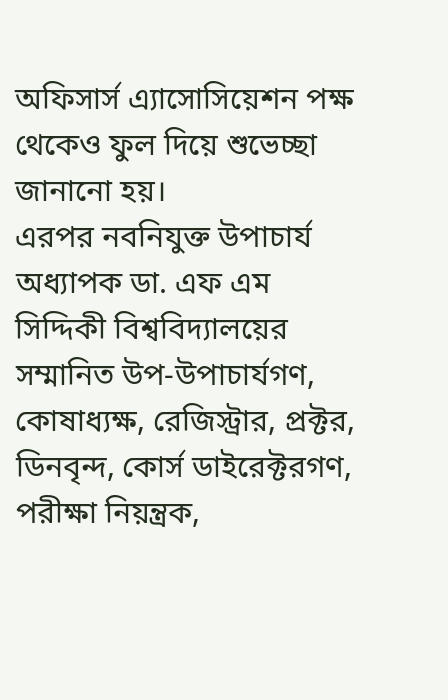অফিসার্স এ্যাসোসিয়েশন পক্ষ থেকেও ফুল দিয়ে শুভেচ্ছা জানানো হয়।
এরপর নবনিযুক্ত উপাচার্য অধ্যাপক ডা. এফ এম সিদ্দিকী বিশ্ববিদ্যালয়ের সম্মানিত উপ-উপাচার্যগণ, কোষাধ্যক্ষ, রেজিস্ট্রার, প্রক্টর, ডিনবৃন্দ, কোর্স ডাইরেক্টরগণ, পরীক্ষা নিয়ন্ত্রক,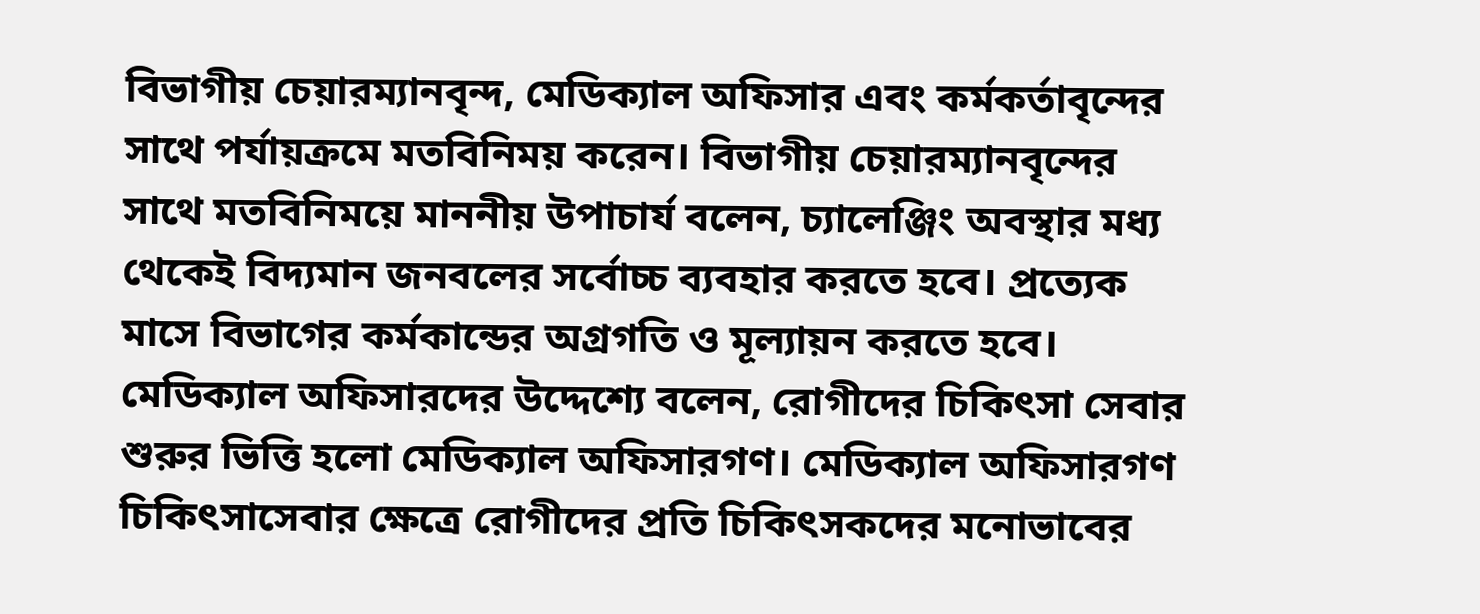বিভাগীয় চেয়ারম্যানবৃন্দ, মেডিক্যাল অফিসার এবং কর্মকর্তাবৃন্দের সাথে পর্যায়ক্রমে মতবিনিময় করেন। বিভাগীয় চেয়ারম্যানবৃন্দের সাথে মতবিনিময়ে মাননীয় উপাচার্য বলেন, চ্যালেঞ্জিং অবস্থার মধ্য থেকেই বিদ্যমান জনবলের সর্বোচ্চ ব্যবহার করতে হবে। প্রত্যেক মাসে বিভাগের কর্মকান্ডের অগ্রগতি ও মূল্যায়ন করতে হবে।
মেডিক্যাল অফিসারদের উদ্দেশ্যে বলেন, রোগীদের চিকিৎসা সেবার শুরুর ভিত্তি হলো মেডিক্যাল অফিসারগণ। মেডিক্যাল অফিসারগণ চিকিৎসাসেবার ক্ষেত্রে রোগীদের প্রতি চিকিৎসকদের মনোভাবের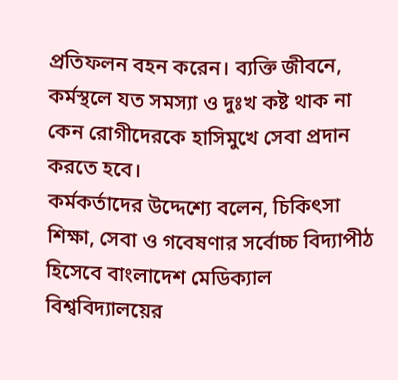প্রতিফলন বহন করেন। ব্যক্তি জীবনে, কর্মস্থলে যত সমস্যা ও দুঃখ কষ্ট থাক না কেন রোগীদেরকে হাসিমুখে সেবা প্রদান করতে হবে।
কর্মকর্তাদের উদ্দেশ্যে বলেন, চিকিৎসা শিক্ষা, সেবা ও গবেষণার সর্বোচ্চ বিদ্যাপীঠ হিসেবে বাংলাদেশ মেডিক্যাল বিশ্ববিদ্যালয়ের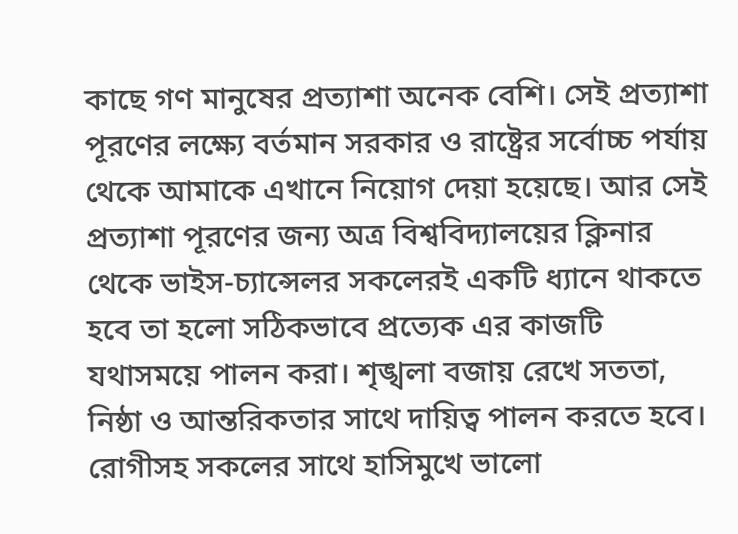কাছে গণ মানুষের প্রত্যাশা অনেক বেশি। সেই প্রত্যাশা পূরণের লক্ষ্যে বর্তমান সরকার ও রাষ্ট্রের সর্বোচ্চ পর্যায় থেকে আমাকে এখানে নিয়োগ দেয়া হয়েছে। আর সেই প্রত্যাশা পূরণের জন্য অত্র বিশ্ববিদ্যালয়ের ক্লিনার থেকে ভাইস-চ্যান্সেলর সকলেরই একটি ধ্যানে থাকতে হবে তা হলো সঠিকভাবে প্রত্যেক এর কাজটি যথাসময়ে পালন করা। শৃঙ্খলা বজায় রেখে সততা, নিষ্ঠা ও আন্তরিকতার সাথে দায়িত্ব পালন করতে হবে। রোগীসহ সকলের সাথে হাসিমুখে ভালো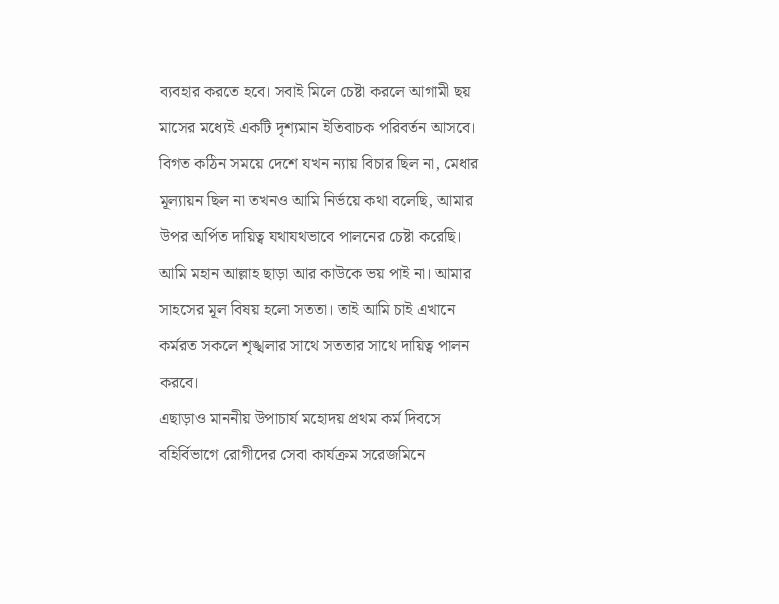ব্যবহার করতে হবে। সবাই মিলে চেষ্টা করলে আগামী ছয় মাসের মধ্যেই একটি দৃশ্যমান ইতিবাচক পরিবর্তন আসবে। বিগত কঠিন সময়ে দেশে যখন ন্যায় বিচার ছিল না, মেধার মূল্যায়ন ছিল না তখনও আমি নির্ভয়ে কথা বলেছি, আমার উপর অর্পিত দায়িত্ব যথাযথভাবে পালনের চেষ্টা করেছি। আমি মহান আল্লাহ ছাড়া আর কাউকে ভয় পাই না। আমার সাহসের মূল বিষয় হলো সততা। তাই আমি চাই এখানে কর্মরত সকলে শৃঙ্খলার সাথে সততার সাথে দায়িত্ব পালন করবে।
এছাড়াও মাননীয় উপাচার্য মহোদয় প্রথম কর্ম দিবসে বহির্বিভাগে রোগীদের সেবা কার্যক্রম সরেজমিনে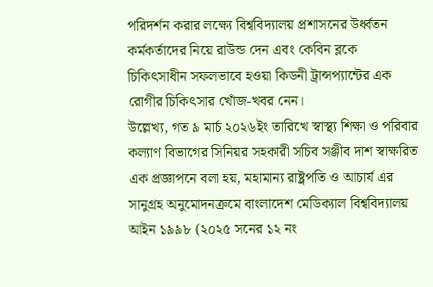পরিদর্শন করার লক্ষ্যে বিশ্ববিদ্যালয় প্রশাসনের উর্ধ্বতন কর্মকর্তাদের নিয়ে রাউন্ড দেন এবং কেবিন ব্লকে চিকিৎসাধীন সফলভাবে হওয়া কিডনী ট্রান্সপ্যান্টের এক রোগীর চিকিৎসার খোঁজ-খবর নেন।
উল্লেখ্য, গত ৯ মার্চ ২০২৬ইং তারিখে স্বাস্থ্য শিক্ষা ও পরিবার কল্যাণ বিভাগের সিনিয়র সহকারী সচিব সঞ্জীব দাশ স্বাক্ষরিত এক প্রজ্ঞাপনে বলা হয়, মহামান্য রাষ্ট্রপতি ও আচার্য এর সানুগ্রহ অনুমোদনক্রমে বাংলাদেশ মেডিক্যাল বিশ্ববিদ্যালয় আইন ১৯৯৮ (২০২৫ সনের ১২ নং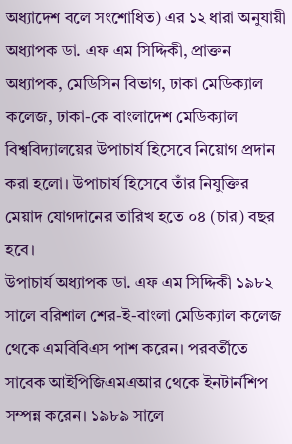অধ্যাদেশ বলে সংশোধিত) এর ১২ ধারা অনুযায়ী অধ্যাপক ডা. এফ এম সিদ্দিকী, প্রাক্তন অধ্যাপক, মেডিসিন বিভাগ, ঢাকা মেডিক্যাল কলেজ, ঢাকা-কে বাংলাদেশ মেডিক্যাল বিশ্ববিদ্যালয়ের উপাচার্য হিসেবে নিয়োগ প্রদান করা হলো। উপাচার্য হিসেবে তাঁর নিযুক্তির মেয়াদ যোগদানের তারিখ হতে ০৪ (চার) বছর হবে।
উপাচার্য অধ্যাপক ডা. এফ এম সিদ্দিকী ১৯৮২ সালে বরিশাল শের-ই-বাংলা মেডিক্যাল কলেজ থেকে এমবিবিএস পাশ করেন। পরবর্তীতে সাবেক আইপিজিএমএআর থেকে ইনটার্নশিপ সম্পন্ন করেন। ১৯৮৯ সালে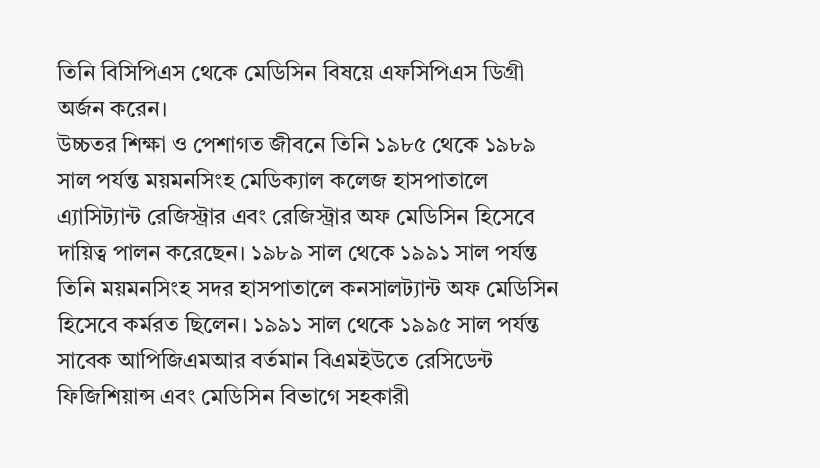তিনি বিসিপিএস থেকে মেডিসিন বিষয়ে এফসিপিএস ডিগ্রী অর্জন করেন।
উচ্চতর শিক্ষা ও পেশাগত জীবনে তিনি ১৯৮৫ থেকে ১৯৮৯ সাল পর্যন্ত ময়মনসিংহ মেডিক্যাল কলেজ হাসপাতালে এ্যাসিট্যান্ট রেজিস্ট্রার এবং রেজিস্ট্রার অফ মেডিসিন হিসেবে দায়িত্ব পালন করেছেন। ১৯৮৯ সাল থেকে ১৯৯১ সাল পর্যন্ত তিনি ময়মনসিংহ সদর হাসপাতালে কনসালট্যান্ট অফ মেডিসিন হিসেবে কর্মরত ছিলেন। ১৯৯১ সাল থেকে ১৯৯৫ সাল পর্যন্ত সাবেক আপিজিএমআর বর্তমান বিএমইউতে রেসিডেন্ট ফিজিশিয়ান্স এবং মেডিসিন বিভাগে সহকারী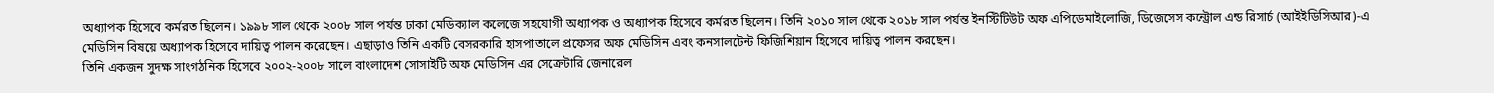অধ্যাপক হিসেবে কর্মরত ছিলেন। ১৯৯৮ সাল থেকে ২০০৮ সাল পর্যন্ত ঢাকা মেডিক্যাল কলেজে সহযোগী অধ্যাপক ও অধ্যাপক হিসেবে কর্মরত ছিলেন। তিনি ২০১০ সাল থেকে ২০১৮ সাল পর্যন্ত ইনস্টিটিউট অফ এপিডেমাইলোজি, ডিজেসেস কন্ট্রোল এন্ড রিসার্চ (আইইডিসিআর)-এ মেডিসিন বিষয়ে অধ্যাপক হিসেবে দায়িত্ব পালন করেছেন। এছাড়াও তিনি একটি বেসরকারি হাসপাতালে প্রফেসর অফ মেডিসিন এবং কনসালটেন্ট ফিজিশিয়ান হিসেবে দায়িত্ব পালন করছেন।
তিনি একজন সুদক্ষ সাংগঠনিক হিসেবে ২০০২-২০০৮ সালে বাংলাদেশ সোসাইটি অফ মেডিসিন এর সেক্রেটারি জেনারেল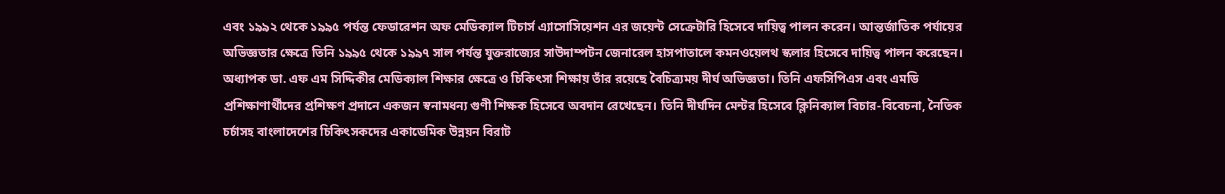এবং ১৯৯২ থেকে ১৯৯৫ পর্যন্ত ফেডারেশন অফ মেডিক্যাল টিচার্স এ্যাসোসিয়েশন এর জয়েন্ট সেক্রেটারি হিসেবে দায়িত্ব পালন করেন। আন্তর্জাতিক পর্যায়ের অভিজ্ঞতার ক্ষেত্রে তিনি ১৯৯৫ থেকে ১৯৯৭ সাল পর্যন্ত যুক্তরাজ্যের সাউদাম্পটন জেনারেল হাসপাতালে কমনওয়েলথ স্কলার হিসেবে দায়িত্ব পালন করেছেন।
অধ্যাপক ডা. এফ এম সিদ্দিকীর মেডিক্যাল শিক্ষার ক্ষেত্রে ও চিকিৎসা শিক্ষায় তাঁর রয়েছে বৈচিত্র্যময় দীর্ঘ অভিজ্ঞতা। তিনি এফসিপিএস এবং এমডি প্রশিক্ষাণার্থীদের প্রশিক্ষণ প্রদানে একজন স্বনামধন্য গুণী শিক্ষক হিসেবে অবদান রেখেছেন। তিনি দীর্ঘদিন মেন্টর হিসেবে ক্লিনিক্যাল বিচার-বিবেচনা, নৈতিক চর্চাসহ বাংলাদেশের চিকিৎসকদের একাডেমিক উন্নয়ন বিরাট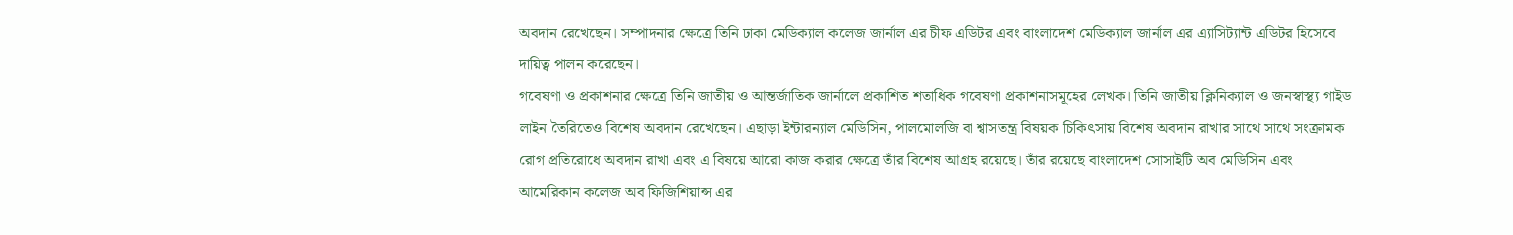অবদান রেখেছেন। সম্পাদনার ক্ষেত্রে তিনি ঢাকা মেডিক্যাল কলেজ জার্নাল এর চীফ এডিটর এবং বাংলাদেশ মেডিক্যাল জার্নাল এর এ্যাসিট্যান্ট এডিটর হিসেবে দায়িত্ব পালন করেছেন।
গবেষণা ও প্রকাশনার ক্ষেত্রে তিনি জাতীয় ও আন্তর্জাতিক জার্নালে প্রকাশিত শতাধিক গবেষণা প্রকাশনাসমূহের লেখক। তিনি জাতীয় ক্লিনিক্যাল ও জনস্বাস্থ্য গাইড লাইন তৈরিতেও বিশেষ অবদান রেখেছেন। এছাড়া ইন্টারন্যাল মেডিসিন, পালমোলজি বা শ্বাসতন্ত্র বিষয়ক চিকিৎসায় বিশেষ অবদান রাখার সাথে সাথে সংক্রামক রোগ প্রতিরোধে অবদান রাখা এবং এ বিষয়ে আরো কাজ করার ক্ষেত্রে তাঁর বিশেষ আগ্রহ রয়েছে। তাঁর রয়েছে বাংলাদেশ সোসাইটি অব মেডিসিন এবং আমেরিকান কলেজ অব ফিজিশিয়ান্স এর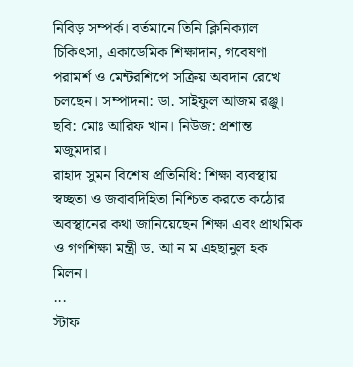নিবিড় সম্পর্ক। বর্তমানে তিনি ক্লিনিক্যাল চিকিৎসা, একাডেমিক শিক্ষাদান, গবেষণা পরামর্শ ও মেন্টরশিপে সক্রিয় অবদান রেখে চলছেন। সম্পাদনা: ডা. সাইফুল আজম রঞ্জু। ছবি: মোঃ আরিফ খান। নিউজ: প্রশান্ত মজুমদার।
রাহাদ সুমন বিশেষ প্রতিনিধি: শিক্ষা ব্যবস্থায় স্বচ্ছতা ও জবাবদিহিতা নিশ্চিত করতে কঠোর অবস্থানের কথা জানিয়েছেন শিক্ষা এবং প্রাথমিক ও গণশিক্ষা মন্ত্রী ড. আ ন ম এহছানুল হক মিলন।
...
স্টাফ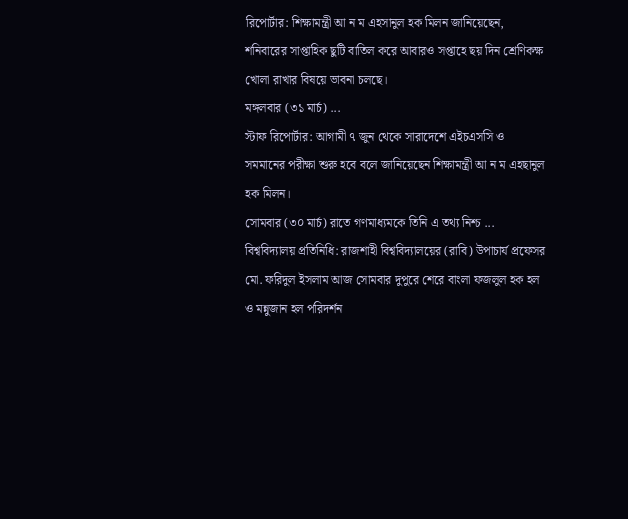রিপোর্টার: শিক্ষামন্ত্রী আ ন ম এহসানুল হক মিলন জানিয়েছেন, শনিবারের সাপ্তাহিক ছুটি বাতিল করে আবারও সপ্তাহে ছয় দিন শ্রেণিকক্ষ খোলা রাখার বিষয়ে ভাবনা চলছে।
মঙ্গলবার (৩১ মার্চ) ...
স্টাফ রিপোর্টার: আগামী ৭ জুন থেকে সারাদেশে এইচএসসি ও সমমানের পরীক্ষা শুরু হবে বলে জানিয়েছেন শিক্ষামন্ত্রী আ ন ম এহছানুল হক মিলন।
সোমবার (৩০ মার্চ) রাতে গণমাধ্যমকে তিনি এ তথ্য নিশ্চ ...
বিশ্ববিদ্যালয় প্রতিনিধি: রাজশাহী বিশ্ববিদ্যালয়ের (রাবি) উপাচার্য প্রফেসর মো. ফরিদুল ইসলাম আজ সোমবার দুপুরে শেরে বাংলা ফজলুল হক হল ও মন্নুজান হল পরিদর্শন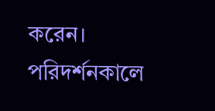করেন।
পরিদর্শনকালে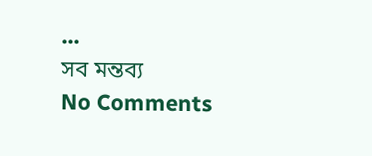...
সব মন্তব্য
No Comments